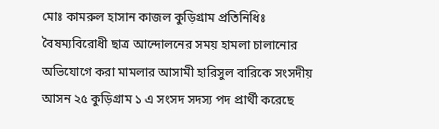মোঃ কামরুল হাসান কাজল কুড়িগ্রাম প্রতিনিধিঃ
বৈষম্যবিরোধী ছাত্র আন্দোলনের সময় হামলা চালানোর অভিযোগে করা মামলার আসামী হারিসুল বারিকে সংসদীয় আসন ২৫ কুড়িগ্রাম ১ এ সংসদ সদস্য পদ প্রার্থী করেছে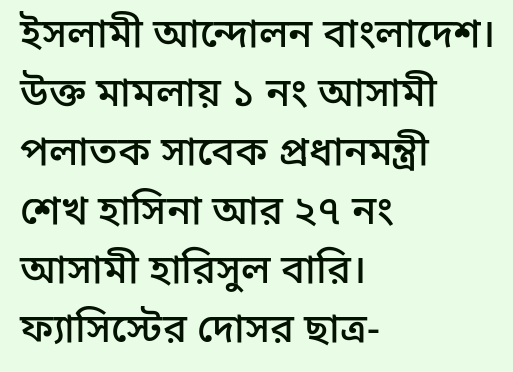ইসলামী আন্দোলন বাংলাদেশ। উক্ত মামলায় ১ নং আসামী পলাতক সাবেক প্রধানমন্ত্রী শেখ হাসিনা আর ২৭ নং আসামী হারিসুল বারি।
ফ্যাসিস্টের দোসর ছাত্র-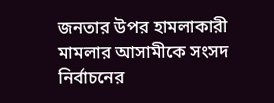জনতার উপর হামলাকারী মামলার আসামীকে সংসদ নির্বাচনের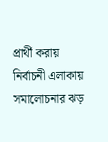প্রার্থী করায় নির্বাচনী এলাকায় সমালোচনার ঝড়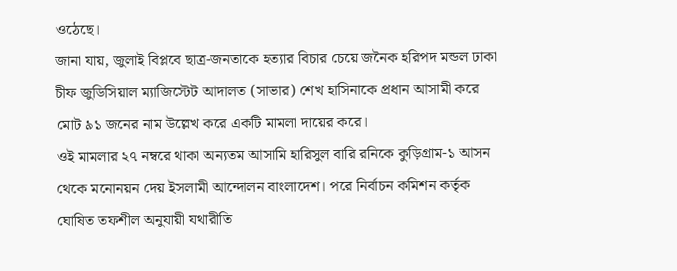ওঠেছে।
জানা যায়, জুলাই বিপ্লবে ছাত্র-জনতাকে হত্যার বিচার চেয়ে জনৈক হরিপদ মন্ডল ঢাকা চীফ জুডিসিয়াল ম্যাজিস্টেট আদালত (সাভার) শেখ হাসিনাকে প্রধান আসামী করে মোট ৯১ জনের নাম উল্লেখ করে একটি মামলা দায়ের করে।
ওই মামলার ২৭ নম্বরে থাকা অন্যতম আসামি হারিসুল বারি রনিকে কুড়িগ্রাম-১ আসন থেকে মনোনয়ন দেয় ইসলামী আন্দোলন বাংলাদেশ। পরে নির্বাচন কমিশন কর্তৃক ঘোষিত তফশীল অনুযায়ী যথারীতি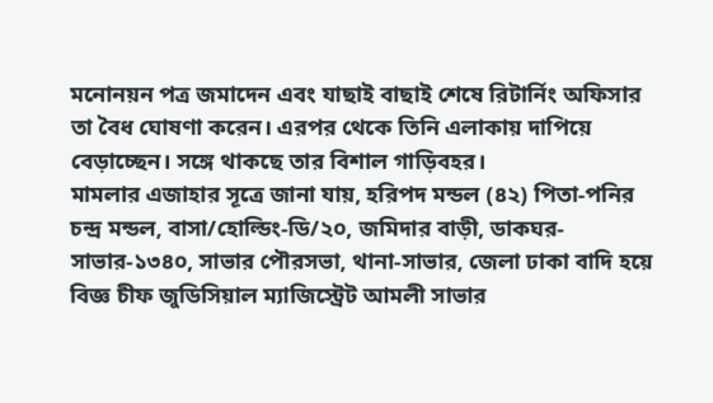মনোনয়ন পত্র জমাদেন এবং যাছাই বাছাই শেষে রিটার্নিং অফিসার তা বৈধ ঘোষণা করেন। এরপর থেকে তিনি এলাকায় দাপিয়ে বেড়াচ্ছেন। সঙ্গে থাকছে তার বিশাল গাড়িবহর।
মামলার এজাহার সূত্রে জানা যায়, হরিপদ মন্ডল (৪২) পিতা-পনির চন্দ্র মন্ডল, বাসা/হোল্ডিং-ডি/২০, জমিদার বাড়ী, ডাকঘর-সাভার-১৩৪০, সাভার পৌরসভা, থানা-সাভার, জেলা ঢাকা বাদি হয়ে বিজ্ঞ চীফ জুডিসিয়াল ম্যাজিস্ট্রেট আমলী সাভার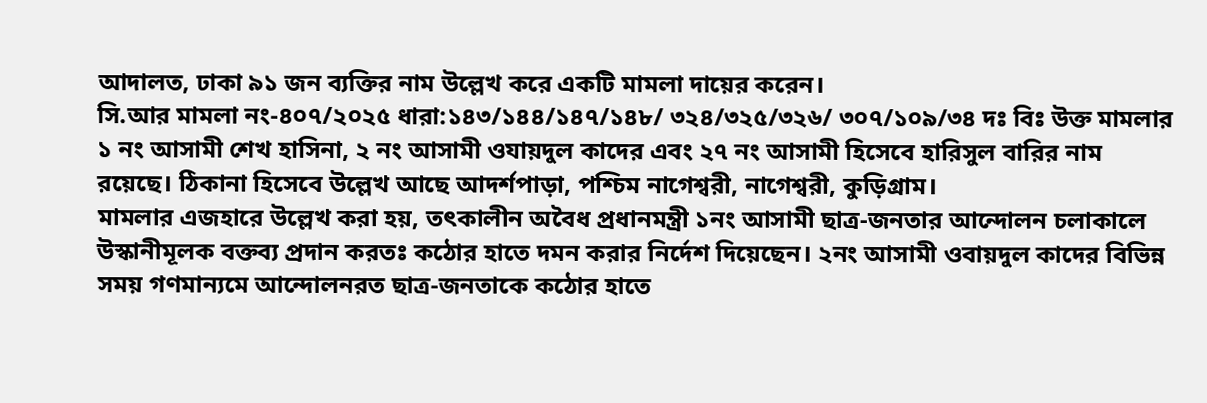আদালত, ঢাকা ৯১ জন ব্যক্তির নাম উল্লেখ করে একটি মামলা দায়ের করেন।
সি.আর মামলা নং-৪০৭/২০২৫ ধারা:১৪৩/১৪৪/১৪৭/১৪৮/ ৩২৪/৩২৫/৩২৬/ ৩০৭/১০৯/৩৪ দঃ বিঃ উক্ত মামলার ১ নং আসামী শেখ হাসিনা, ২ নং আসামী ওযায়দুল কাদের এবং ২৭ নং আসামী হিসেবে হারিসুল বারির নাম রয়েছে। ঠিকানা হিসেবে উল্লেখ আছে আদর্শপাড়া, পশ্চিম নাগেশ্বরী, নাগেশ্বরী, কুড়িগ্রাম।
মামলার এজহারে উল্লেখ করা হয়, তৎকালীন অবৈধ প্রধানমন্ত্রী ১নং আসামী ছাত্র-জনতার আন্দোলন চলাকালে উস্কানীমূলক বক্তব্য প্রদান করতঃ কঠোর হাতে দমন করার নির্দেশ দিয়েছেন। ২নং আসামী ওবায়দুল কাদের বিভিন্ন সময় গণমান্যমে আন্দোলনরত ছাত্র-জনতাকে কঠোর হাতে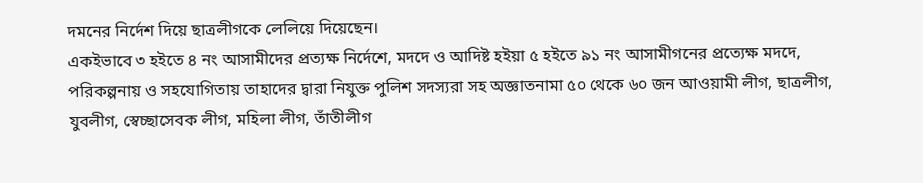দমনের নির্দেশ দিয়ে ছাত্রলীগকে লেলিয়ে দিয়েছেন।
একইভাবে ৩ হইতে ৪ নং আসামীদের প্রত্যক্ষ নির্দেশে, মদদে ও আদিষ্ট হইয়া ৫ হইতে ৯১ নং আসামীগনের প্রত্যেক্ষ মদদে, পরিকল্পনায় ও সহযোগিতায় তাহাদের দ্বারা নিযুক্ত পুলিশ সদস্যরা সহ অজ্ঞাতনামা ৫০ থেকে ৬০ জন আওয়ামী লীগ, ছাত্রলীগ, যুবলীগ, স্বেচ্ছাসেবক লীগ, মহিলা লীগ, তাঁতীলীগ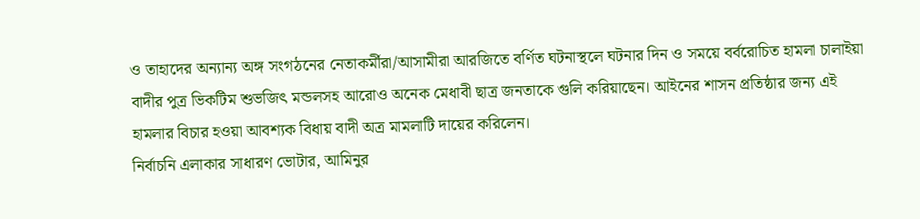ও তাহাদের অন্যান্য অঙ্গ সংগঠনের নেতাকর্মীরা/আসামীরা আরজিতে বর্ণিত ঘটনাস্থলে ঘটনার দিন ও সময়ে বর্বরোচিত হামলা চালাইয়া বাদীর পুত্র ভিকটিম শুভজিৎ মন্ডলসহ আরোও অনেক মেধাবী ছাত্র জনতাকে গুলি করিয়াছেন। আইনের শাসন প্রতিষ্ঠার জন্য এই হামলার বিচার হওয়া আবশ্যক বিধায় বাদী অত্র মামলাটি দায়ের করিলেন।
নির্বাচনি এলাকার সাধারণ ভোটার, আমিনুর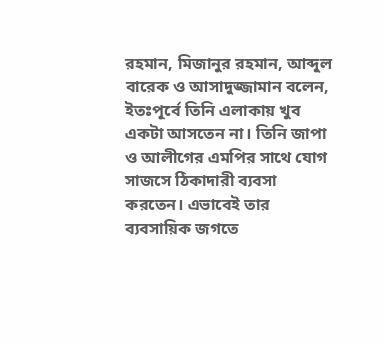রহমান, মিজানুর রহমান, আব্দুল বারেক ও আসাদুজ্জামান বলেন, ইতঃপূর্বে তিনি এলাকায় খুব একটা আসতেন না। তিনি জাপা ও আলীগের এমপির সাথে যোগ সাজসে ঠিকাদারী ব্যবসা করতেন। এভাবেই তার ব্যবসায়িক জগতে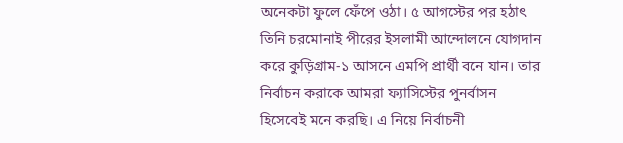অনেকটা ফুলে ফেঁপে ওঠা। ৫ আগস্টের পর হঠাৎ তিনি চরমোনাই পীরের ইসলামী আন্দোলনে যোগদান করে কুড়িগ্রাম-১ আসনে এমপি প্রার্থী বনে যান। তার নির্বাচন করাকে আমরা ফ্যাসিস্টের পুনর্বাসন হিসেবেই মনে করছি। এ নিয়ে নির্বাচনী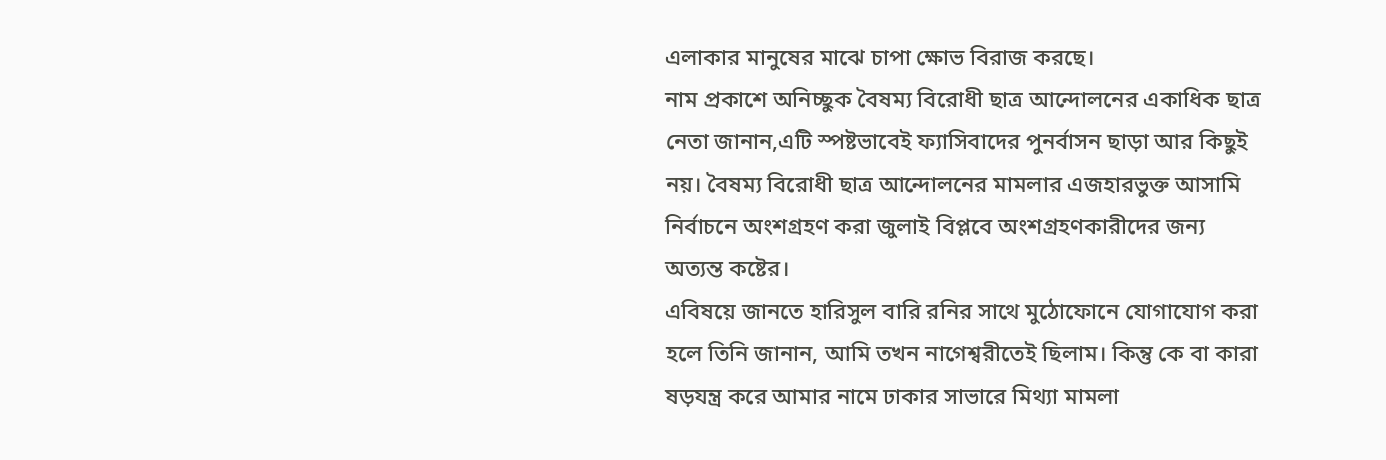এলাকার মানুষের মাঝে চাপা ক্ষোভ বিরাজ করছে।
নাম প্রকাশে অনিচ্ছুক বৈষম্য বিরোধী ছাত্র আন্দোলনের একাধিক ছাত্র নেতা জানান,এটি স্পষ্টভাবেই ফ্যাসিবাদের পুনর্বাসন ছাড়া আর কিছুই নয়। বৈষম্য বিরোধী ছাত্র আন্দোলনের মামলার এজহারভুক্ত আসামি নির্বাচনে অংশগ্রহণ করা জুলাই বিপ্লবে অংশগ্রহণকারীদের জন্য অত্যন্ত কষ্টের।
এবিষয়ে জানতে হারিসুল বারি রনির সাথে মুঠোফোনে যোগাযোগ করা হলে তিনি জানান, আমি তখন নাগেশ্বরীতেই ছিলাম। কিন্তু কে বা কারা ষড়যন্ত্র করে আমার নামে ঢাকার সাভারে মিথ্যা মামলা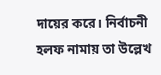দায়ের করে। নির্বাচনী হলফ নামায় তা উল্লেখ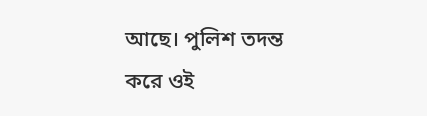আছে। পুলিশ তদন্ত করে ওই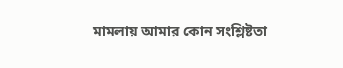মামলায় আমার কোন সংশ্লিষ্টতা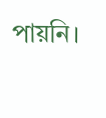পায়নি।